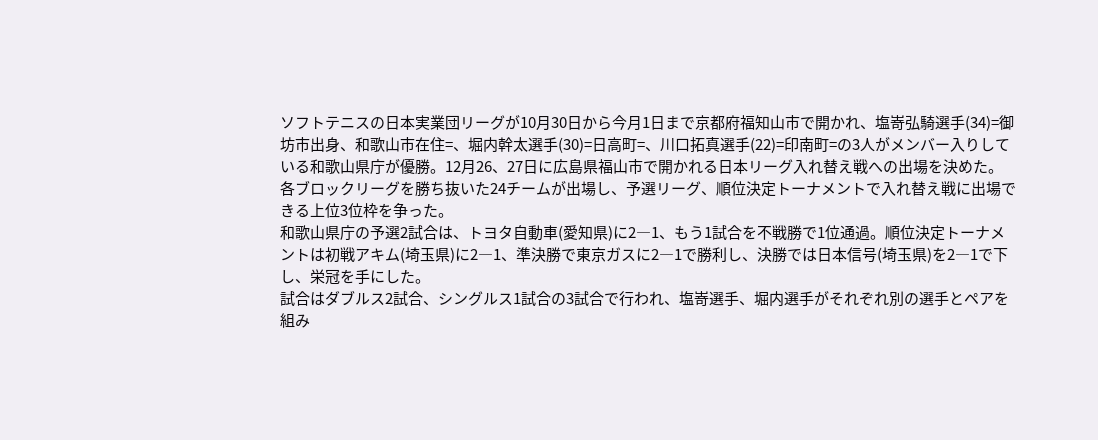ソフトテニスの日本実業団リーグが10月30日から今月1日まで京都府福知山市で開かれ、塩嵜弘騎選手(34)=御坊市出身、和歌山市在住=、堀内幹太選手(30)=日高町=、川口拓真選手(22)=印南町=の3人がメンバー入りしている和歌山県庁が優勝。12月26、27日に広島県福山市で開かれる日本リーグ入れ替え戦への出場を決めた。
各ブロックリーグを勝ち抜いた24チームが出場し、予選リーグ、順位決定トーナメントで入れ替え戦に出場できる上位3位枠を争った。
和歌山県庁の予選2試合は、トヨタ自動車(愛知県)に2―1、もう1試合を不戦勝で1位通過。順位決定トーナメントは初戦アキム(埼玉県)に2―1、準決勝で東京ガスに2―1で勝利し、決勝では日本信号(埼玉県)を2―1で下し、栄冠を手にした。
試合はダブルス2試合、シングルス1試合の3試合で行われ、塩嵜選手、堀内選手がそれぞれ別の選手とペアを組み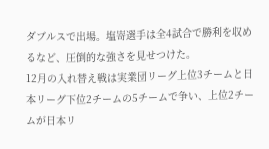ダブルスで出場。塩嵜選手は全4試合で勝利を収めるなど、圧倒的な強さを見せつけた。
12月の入れ替え戦は実業団リーグ上位3チームと日本リーグ下位2チームの5チームで争い、上位2チームが日本リ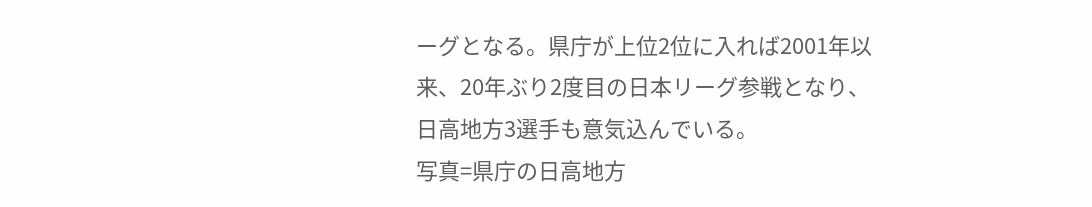ーグとなる。県庁が上位2位に入れば2001年以来、20年ぶり2度目の日本リーグ参戦となり、日高地方3選手も意気込んでいる。
写真=県庁の日高地方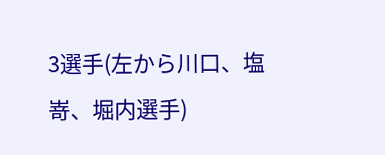3選手(左から川口、塩嵜、堀内選手)